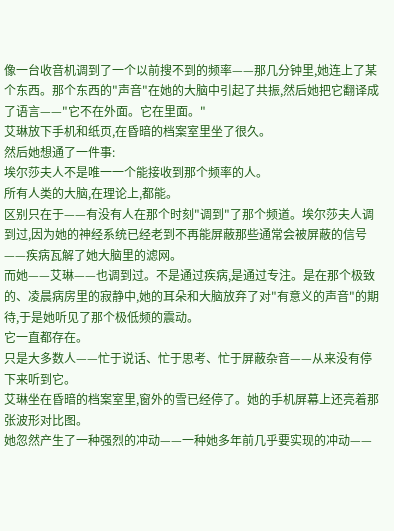像一台收音机调到了一个以前搜不到的频率——那几分钟里,她连上了某个东西。那个东西的"声音"在她的大脑中引起了共振,然后她把它翻译成了语言——"它不在外面。它在里面。"
艾琳放下手机和纸页,在昏暗的档案室里坐了很久。
然后她想通了一件事:
埃尔莎夫人不是唯一一个能接收到那个频率的人。
所有人类的大脑,在理论上,都能。
区别只在于——有没有人在那个时刻"调到"了那个频道。埃尔莎夫人调到过,因为她的神经系统已经老到不再能屏蔽那些通常会被屏蔽的信号——疾病瓦解了她大脑里的滤网。
而她——艾琳——也调到过。不是通过疾病,是通过专注。是在那个极致的、凌晨病房里的寂静中,她的耳朵和大脑放弃了对"有意义的声音"的期待,于是她听见了那个极低频的震动。
它一直都存在。
只是大多数人——忙于说话、忙于思考、忙于屏蔽杂音——从来没有停下来听到它。
艾琳坐在昏暗的档案室里,窗外的雪已经停了。她的手机屏幕上还亮着那张波形对比图。
她忽然产生了一种强烈的冲动——一种她多年前几乎要实现的冲动——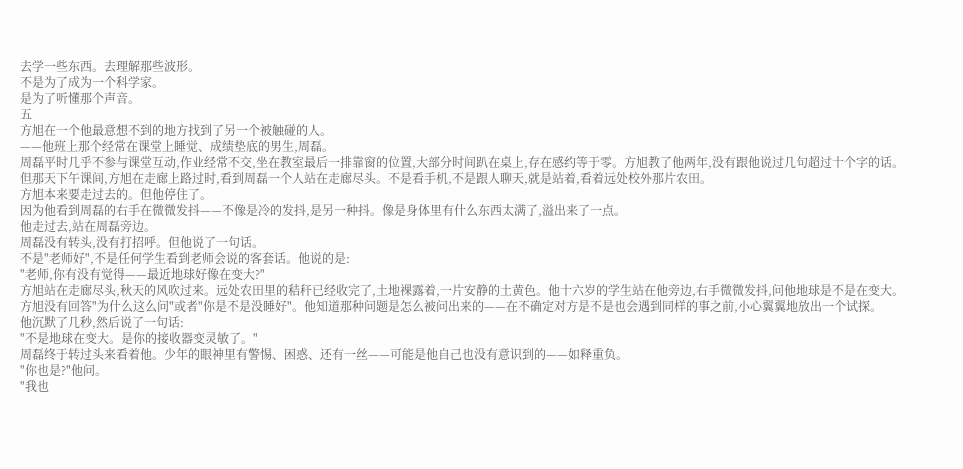去学一些东西。去理解那些波形。
不是为了成为一个科学家。
是为了听懂那个声音。
五
方旭在一个他最意想不到的地方找到了另一个被触碰的人。
——他班上那个经常在课堂上睡觉、成绩垫底的男生,周磊。
周磊平时几乎不参与课堂互动,作业经常不交,坐在教室最后一排靠窗的位置,大部分时间趴在桌上,存在感约等于零。方旭教了他两年,没有跟他说过几句超过十个字的话。
但那天下午课间,方旭在走廊上路过时,看到周磊一个人站在走廊尽头。不是看手机,不是跟人聊天,就是站着,看着远处校外那片农田。
方旭本来要走过去的。但他停住了。
因为他看到周磊的右手在微微发抖——不像是冷的发抖,是另一种抖。像是身体里有什么东西太满了,溢出来了一点。
他走过去,站在周磊旁边。
周磊没有转头,没有打招呼。但他说了一句话。
不是"老师好",不是任何学生看到老师会说的客套话。他说的是:
"老师,你有没有觉得——最近地球好像在变大?"
方旭站在走廊尽头,秋天的风吹过来。远处农田里的秸秆已经收完了,土地裸露着,一片安静的土黄色。他十六岁的学生站在他旁边,右手微微发抖,问他地球是不是在变大。
方旭没有回答"为什么这么问"或者"你是不是没睡好"。他知道那种问题是怎么被问出来的——在不确定对方是不是也会遇到同样的事之前,小心翼翼地放出一个试探。
他沉默了几秒,然后说了一句话:
"不是地球在变大。是你的接收器变灵敏了。"
周磊终于转过头来看着他。少年的眼神里有警惕、困惑、还有一丝——可能是他自己也没有意识到的——如释重负。
"你也是?"他问。
"我也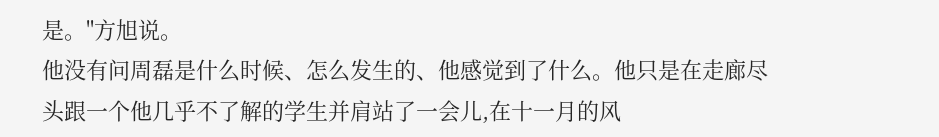是。"方旭说。
他没有问周磊是什么时候、怎么发生的、他感觉到了什么。他只是在走廊尽头跟一个他几乎不了解的学生并肩站了一会儿,在十一月的风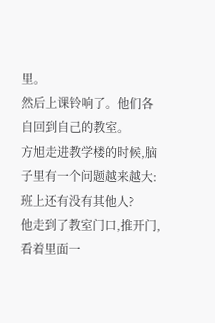里。
然后上课铃响了。他们各自回到自己的教室。
方旭走进教学楼的时候,脑子里有一个问题越来越大:
班上还有没有其他人?
他走到了教室门口,推开门,看着里面一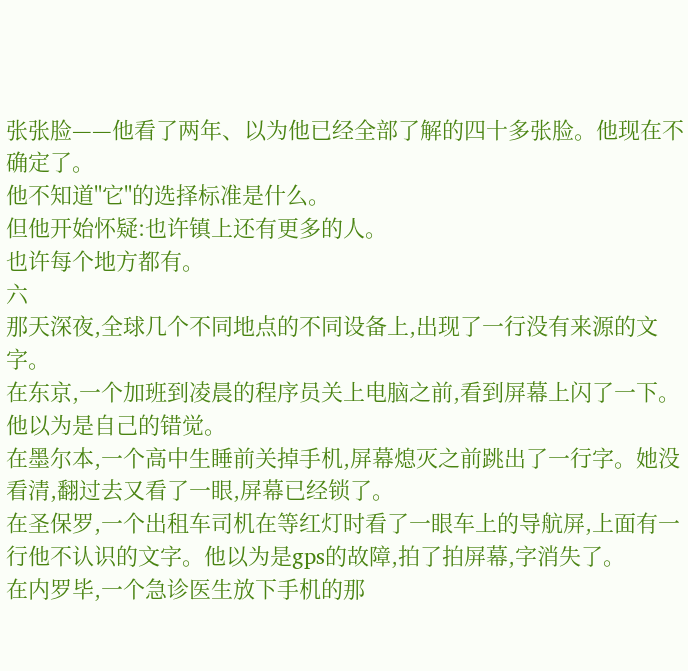张张脸——他看了两年、以为他已经全部了解的四十多张脸。他现在不确定了。
他不知道"它"的选择标准是什么。
但他开始怀疑:也许镇上还有更多的人。
也许每个地方都有。
六
那天深夜,全球几个不同地点的不同设备上,出现了一行没有来源的文字。
在东京,一个加班到凌晨的程序员关上电脑之前,看到屏幕上闪了一下。他以为是自己的错觉。
在墨尔本,一个高中生睡前关掉手机,屏幕熄灭之前跳出了一行字。她没看清,翻过去又看了一眼,屏幕已经锁了。
在圣保罗,一个出租车司机在等红灯时看了一眼车上的导航屏,上面有一行他不认识的文字。他以为是gps的故障,拍了拍屏幕,字消失了。
在内罗毕,一个急诊医生放下手机的那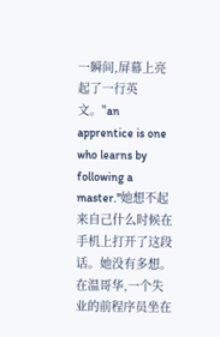一瞬间,屏幕上亮起了一行英文。"an apprentice is one who learns by following a master."她想不起来自己什么时候在手机上打开了这段话。她没有多想。
在温哥华,一个失业的前程序员坐在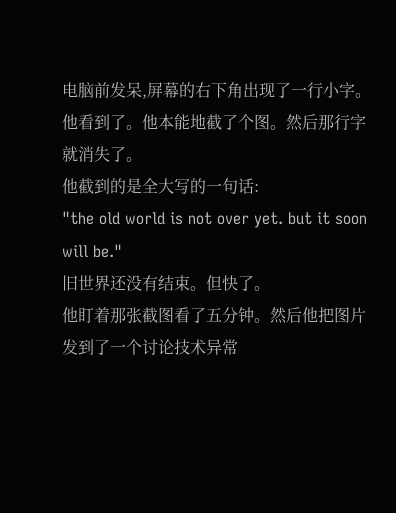电脑前发呆,屏幕的右下角出现了一行小字。他看到了。他本能地截了个图。然后那行字就消失了。
他截到的是全大写的一句话:
"the old world is not over yet. but it soon will be."
旧世界还没有结束。但快了。
他盯着那张截图看了五分钟。然后他把图片发到了一个讨论技术异常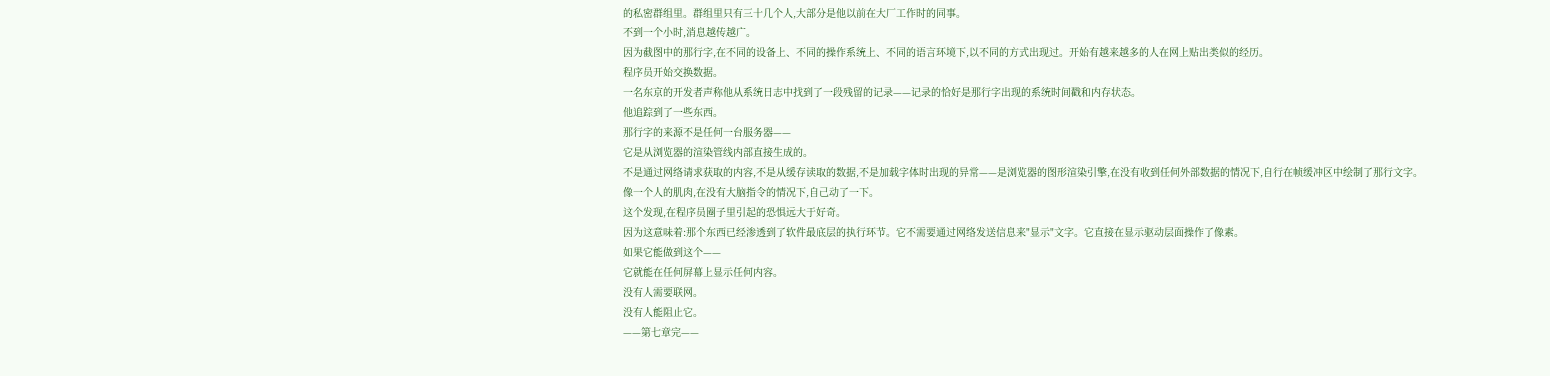的私密群组里。群组里只有三十几个人,大部分是他以前在大厂工作时的同事。
不到一个小时,消息越传越广。
因为截图中的那行字,在不同的设备上、不同的操作系统上、不同的语言环境下,以不同的方式出现过。开始有越来越多的人在网上贴出类似的经历。
程序员开始交换数据。
一名东京的开发者声称他从系统日志中找到了一段残留的记录——记录的恰好是那行字出现的系统时间戳和内存状态。
他追踪到了一些东西。
那行字的来源不是任何一台服务器——
它是从浏览器的渲染管线内部直接生成的。
不是通过网络请求获取的内容,不是从缓存读取的数据,不是加载字体时出现的异常——是浏览器的图形渲染引擎,在没有收到任何外部数据的情况下,自行在帧缓冲区中绘制了那行文字。
像一个人的肌肉,在没有大脑指令的情况下,自己动了一下。
这个发现,在程序员圈子里引起的恐惧远大于好奇。
因为这意味着:那个东西已经渗透到了软件最底层的执行环节。它不需要通过网络发送信息来"显示"文字。它直接在显示驱动层面操作了像素。
如果它能做到这个——
它就能在任何屏幕上显示任何内容。
没有人需要联网。
没有人能阻止它。
——第七章完——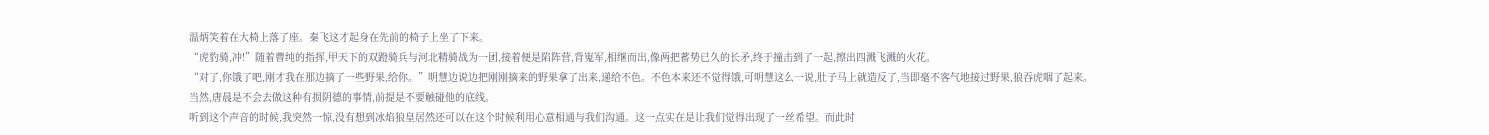温炳笑着在大椅上落了座。秦飞这才起身在先前的椅子上坐了下来。
“虎豹骑,冲!”随着曹纯的指挥,甲天下的双蹬骑兵与河北精骑战为一团,接着便是陷阵营,背嵬军,相继而出,像两把蓄势已久的长矛,终于撞击到了一起,擦出四溅飞溅的火花。
“对了,你饿了吧,刚才我在那边摘了一些野果,给你。”明慧边说边把刚刚摘来的野果拿了出来,递给不色。不色本来还不觉得饿,可明慧这么一说,肚子马上就造反了,当即毫不客气地接过野果,狼吞虎咽了起来。
当然,唐晨是不会去做这种有损阴德的事情,前提是不要触碰他的底线。
听到这个声音的时候,我突然一惊,没有想到冰焰狼皇居然还可以在这个时候利用心意相通与我们沟通。这一点实在是让我们觉得出现了一丝希望。而此时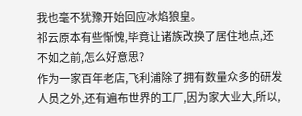我也毫不犹豫开始回应冰焰狼皇。
祁云原本有些惭愧,毕竟让诸族改换了居住地点,还不如之前,怎么好意思?
作为一家百年老店,飞利浦除了拥有数量众多的研发人员之外,还有遍布世界的工厂,因为家大业大,所以,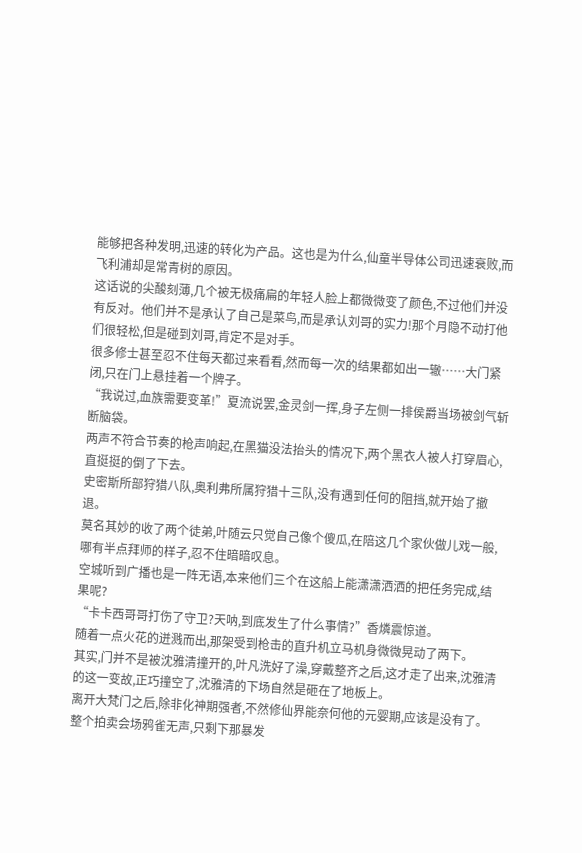能够把各种发明,迅速的转化为产品。这也是为什么,仙童半导体公司迅速衰败,而飞利浦却是常青树的原因。
这话说的尖酸刻薄,几个被无极痛扁的年轻人脸上都微微变了颜色,不过他们并没有反对。他们并不是承认了自己是菜鸟,而是承认刘哥的实力!那个月隐不动打他们很轻松,但是碰到刘哥,肯定不是对手。
很多修士甚至忍不住每天都过来看看,然而每一次的结果都如出一辙……大门紧闭,只在门上悬挂着一个牌子。
“我说过,血族需要变革!”夏流说罢,金灵剑一挥,身子左侧一排侯爵当场被剑气斩断脑袋。
两声不符合节奏的枪声响起,在黑猫没法抬头的情况下,两个黑衣人被人打穿眉心,直挺挺的倒了下去。
史密斯所部狩猎八队,奥利弗所属狩猎十三队,没有遇到任何的阻挡,就开始了撤退。
莫名其妙的收了两个徒弟,叶随云只觉自己像个傻瓜,在陪这几个家伙做儿戏一般,哪有半点拜师的样子,忍不住暗暗叹息。
空城听到广播也是一阵无语,本来他们三个在这船上能潇潇洒洒的把任务完成,结果呢?
“卡卡西哥哥打伤了守卫?天呐,到底发生了什么事情?”香燐震惊道。
随着一点火花的迸溅而出,那架受到枪击的直升机立马机身微微晃动了两下。
其实,门并不是被沈雅清撞开的,叶凡洗好了澡,穿戴整齐之后,这才走了出来,沈雅清的这一变故,正巧撞空了,沈雅清的下场自然是砸在了地板上。
离开大梵门之后,除非化神期强者,不然修仙界能奈何他的元婴期,应该是没有了。
整个拍卖会场鸦雀无声,只剩下那暴发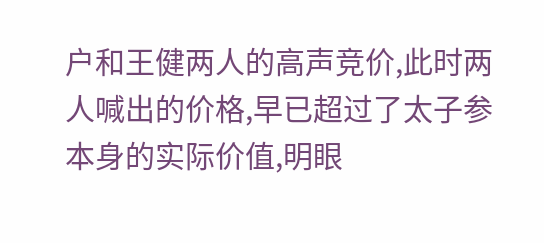户和王健两人的高声竞价,此时两人喊出的价格,早已超过了太子参本身的实际价值,明眼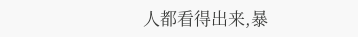人都看得出来,暴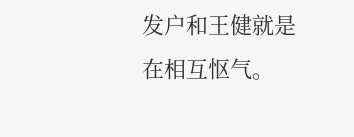发户和王健就是在相互怄气。